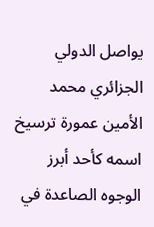يواصل الدولي الجزائري محمد الأمين عمورة ترسيخ اسمه كأحد أبرز الوجوه الصاعدة في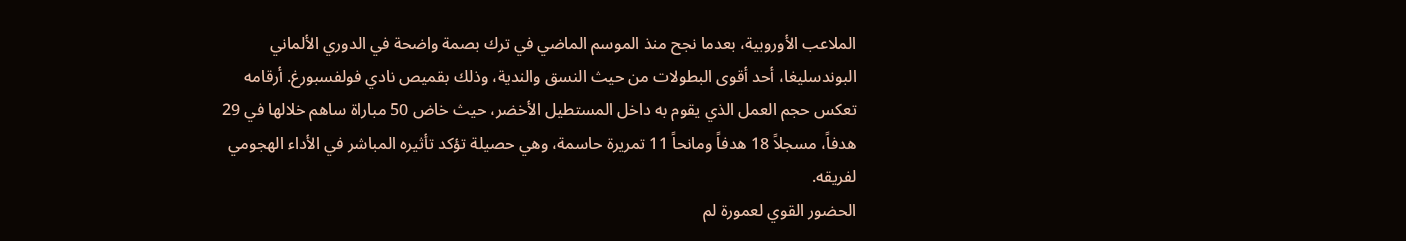الملاعب الأوروبية، بعدما نجح منذ الموسم الماضي في ترك بصمة واضحة في الدوري الألماني البوندسليغا، أحد أقوى البطولات من حيث النسق والندية، وذلك بقميص نادي فولفسبورغ. أرقامه تعكس حجم العمل الذي يقوم به داخل المستطيل الأخضر، حيث خاض 50 مباراة ساهم خلالها في 29 هدفاً، مسجلاً 18 هدفاً ومانحاً 11 تمريرة حاسمة، وهي حصيلة تؤكد تأثيره المباشر في الأداء الهجومي لفريقه.
الحضور القوي لعمورة لم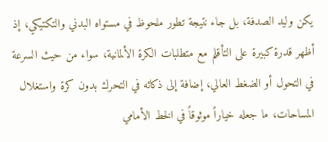يكن وليد الصدفة، بل جاء نتيجة تطور ملحوظ في مستواه البدني والتكتيكي، إذ أظهر قدرة كبيرة على التأقلم مع متطلبات الكرة الألمانية، سواء من حيث السرعة في التحول أو الضغط العالي، إضافة إلى ذكائه في التحرك بدون كرة واستغلال المساحات، ما جعله خياراً موثوقاً في الخط الأمامي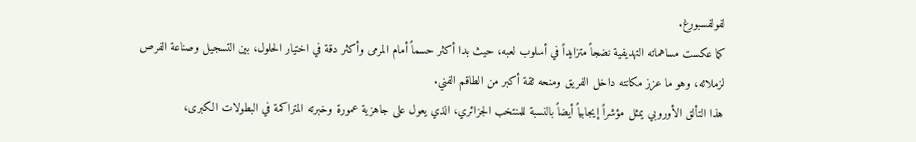لفولفسبورغ.
كما عكست مساهماته التهديفية نضجاً متزايداً في أسلوب لعبه، حيث بدا أكثر حسماً أمام المرمى وأكثر دقة في اختيار الحلول، بين التسجيل وصناعة الفرص لزملائه، وهو ما عزز مكانته داخل الفريق ومنحه ثقة أكبر من الطاقم الفني.
هذا التألق الأوروبي يمثل مؤشراً إيجابياً أيضاً بالنسبة للمنتخب الجزائري، الذي يعول على جاهزية عمورة وخبرته المتراكمة في البطولات الكبرى،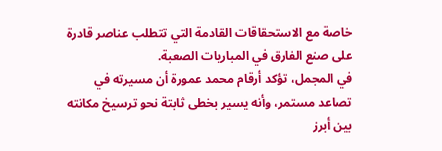خاصة مع الاستحقاقات القادمة التي تتطلب عناصر قادرة على صنع الفارق في المباريات الصعبة.
في المجمل، تؤكد أرقام محمد عمورة أن مسيرته في تصاعد مستمر، وأنه يسير بخطى ثابتة نحو ترسيخ مكانته بين أبرز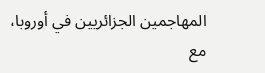المهاجمين الجزائريين في أوروبا، مع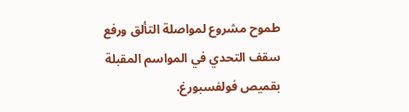طموح مشروع لمواصلة التألق ورفع سقف التحدي في المواسم المقبلة بقميص فولفسبورغ.